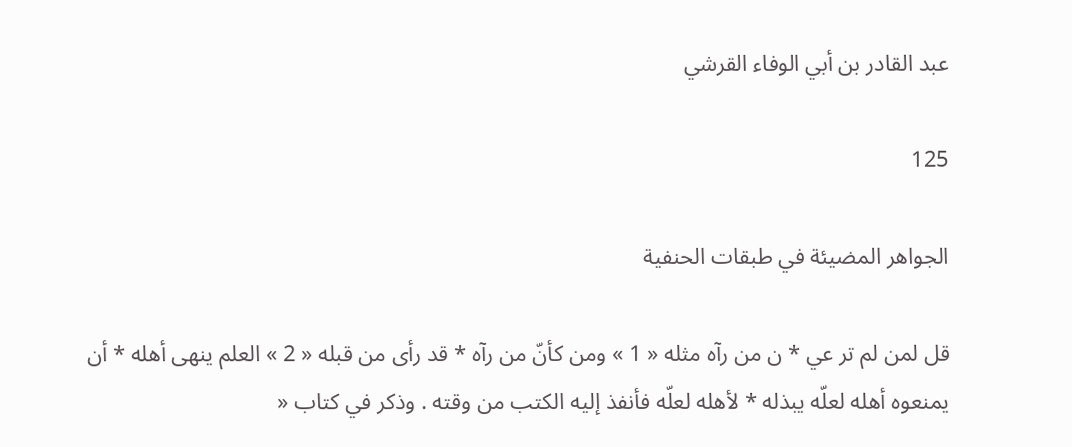عبد القادر بن أبي الوفاء القرشي

125

الجواهر المضيئة في طبقات الحنفية

قل لمن لم تر عي * ن من رآه مثله « 1 » ومن كأنّ من رآه * قد رأى من قبله « 2 » العلم ينهى أهله * أن يمنعوه أهله لعلّه يبذله * لأهله لعلّه فأنفذ إليه الكتب من وقته . وذكر في كتاب «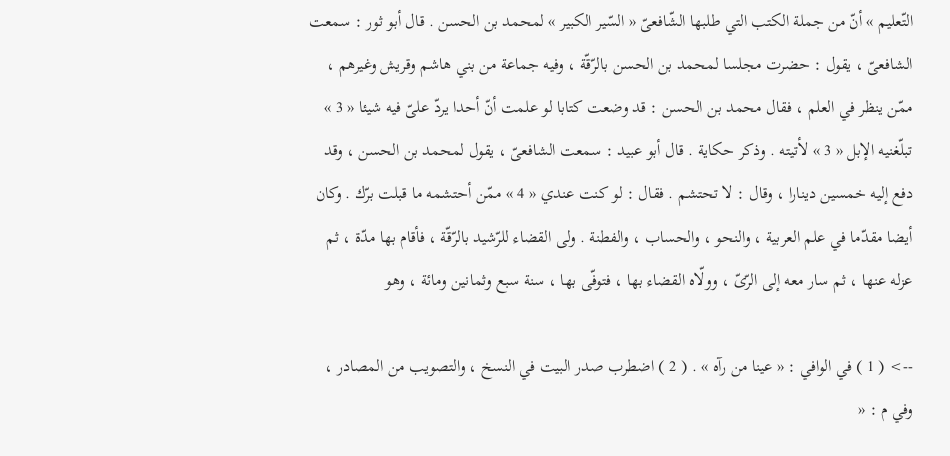التّعليم » أنّ من جملة الكتب التي طلبها الشّافعىّ « السّير الكبير » لمحمد بن الحسن . قال أبو ثور : سمعت الشافعىّ ، يقول : حضرت مجلسا لمحمد بن الحسن بالرّقّة ، وفيه جماعة من بني هاشم وقريش وغيرهم ، ممّن ينظر في العلم ، فقال محمد بن الحسن : قد وضعت كتابا لو علمت أنّ أحدا يردّ علىّ فيه شيئا « 3 » تبلّغنيه الإبل « 3 » لأتيته . وذكر حكاية . قال أبو عبيد : سمعت الشافعىّ ، يقول لمحمد بن الحسن ، وقد دفع إليه خمسين دينارا ، وقال : لا تحتشم . فقال : لو كنت عندي « 4 » ممّن أحتشمه ما قبلت برّك . وكان أيضا مقدّما في علم العربية ، والنحو ، والحساب ، والفطنة . ولى القضاء للرّشيد بالرّقّة ، فأقام بها مدّة ، ثم عزله عنها ، ثم سار معه إلى الرّىّ ، وولّاه القضاء بها ، فتوفّى بها ، سنة سبع وثمانين ومائة ، وهو

--> ( 1 ) في الوافي : « عينا من رآه » . ( 2 ) اضطرب صدر البيت في النسخ ، والتصويب من المصادر ، وفي م : «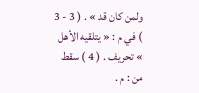ولمن كان قد » . ( 3 - 3 ) في م : « يتلقيه الأهل » تحريف . ( 4 ) سقط من : م .